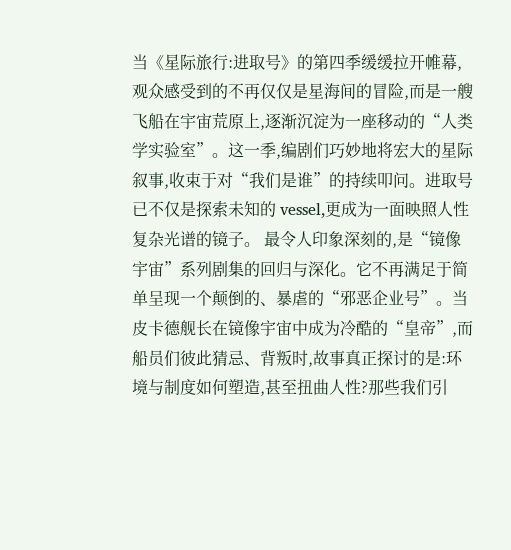当《星际旅行:进取号》的第四季缓缓拉开帷幕,观众感受到的不再仅仅是星海间的冒险,而是一艘飞船在宇宙荒原上,逐渐沉淀为一座移动的“人类学实验室”。这一季,编剧们巧妙地将宏大的星际叙事,收束于对“我们是谁”的持续叩问。进取号已不仅是探索未知的 vessel,更成为一面映照人性复杂光谱的镜子。 最令人印象深刻的,是“镜像宇宙”系列剧集的回归与深化。它不再满足于简单呈现一个颠倒的、暴虐的“邪恶企业号”。当皮卡德舰长在镜像宇宙中成为冷酷的“皇帝”,而船员们彼此猜忌、背叛时,故事真正探讨的是:环境与制度如何塑造,甚至扭曲人性?那些我们引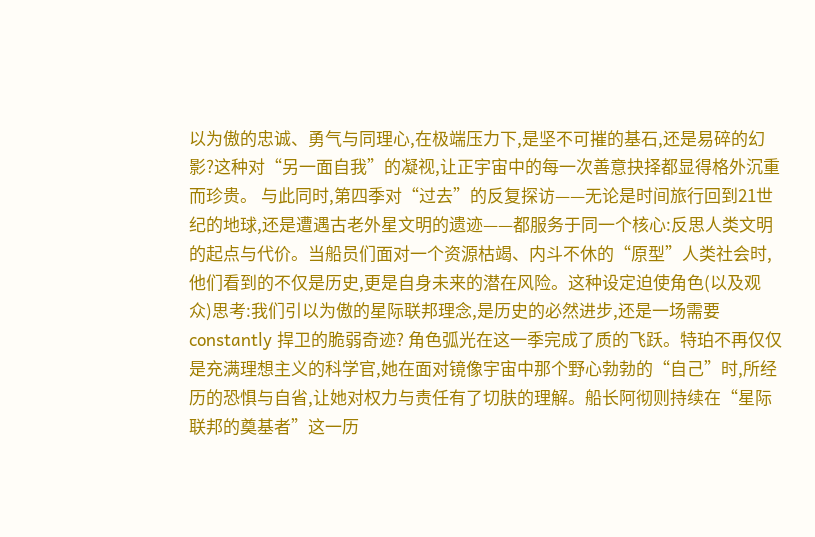以为傲的忠诚、勇气与同理心,在极端压力下,是坚不可摧的基石,还是易碎的幻影?这种对“另一面自我”的凝视,让正宇宙中的每一次善意抉择都显得格外沉重而珍贵。 与此同时,第四季对“过去”的反复探访——无论是时间旅行回到21世纪的地球,还是遭遇古老外星文明的遗迹——都服务于同一个核心:反思人类文明的起点与代价。当船员们面对一个资源枯竭、内斗不休的“原型”人类社会时,他们看到的不仅是历史,更是自身未来的潜在风险。这种设定迫使角色(以及观众)思考:我们引以为傲的星际联邦理念,是历史的必然进步,还是一场需要 constantly 捍卫的脆弱奇迹? 角色弧光在这一季完成了质的飞跃。特珀不再仅仅是充满理想主义的科学官,她在面对镜像宇宙中那个野心勃勃的“自己”时,所经历的恐惧与自省,让她对权力与责任有了切肤的理解。船长阿彻则持续在“星际联邦的奠基者”这一历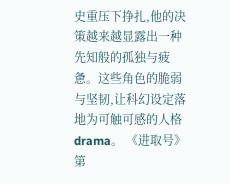史重压下挣扎,他的决策越来越显露出一种先知般的孤独与疲惫。这些角色的脆弱与坚韧,让科幻设定落地为可触可感的人格 drama。 《进取号》第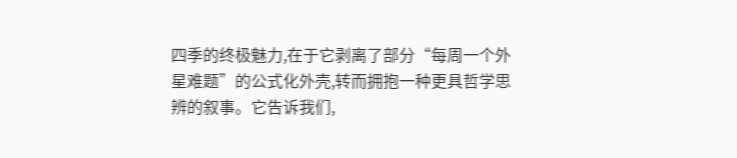四季的终极魅力,在于它剥离了部分“每周一个外星难题”的公式化外壳,转而拥抱一种更具哲学思辨的叙事。它告诉我们,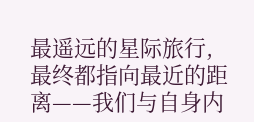最遥远的星际旅行,最终都指向最近的距离——我们与自身内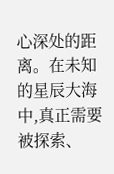心深处的距离。在未知的星辰大海中,真正需要被探索、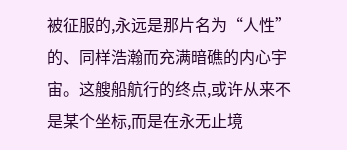被征服的,永远是那片名为“人性”的、同样浩瀚而充满暗礁的内心宇宙。这艘船航行的终点,或许从来不是某个坐标,而是在永无止境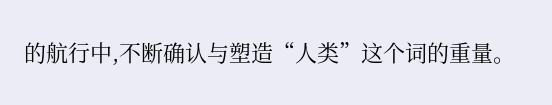的航行中,不断确认与塑造“人类”这个词的重量。